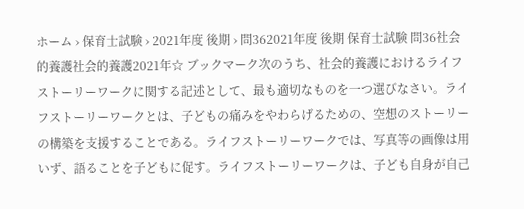ホーム › 保育士試験 › 2021年度 後期 › 問362021年度 後期 保育士試験 問36社会的養護社会的養護2021年☆ ブックマーク次のうち、社会的養護におけるライフストーリーワークに関する記述として、最も適切なものを一つ選びなさい。ライフストーリーワークとは、子どもの痛みをやわらげるための、空想のストーリーの構築を支援することである。ライフストーリーワークでは、写真等の画像は用いず、語ることを子どもに促す。ライフストーリーワークは、子ども自身が自己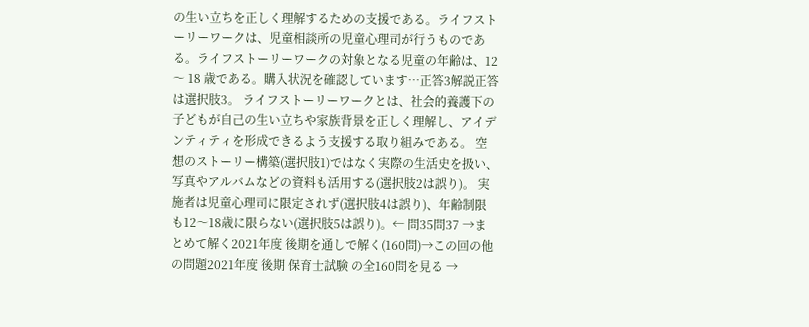の生い立ちを正しく理解するための支援である。ライフストーリーワークは、児童相談所の児童心理司が行うものである。ライフストーリーワークの対象となる児童の年齢は、12 〜 18 歳である。購入状況を確認しています…正答3解説正答は選択肢3。 ライフストーリーワークとは、社会的養護下の子どもが自己の生い立ちや家族背景を正しく理解し、アイデンティティを形成できるよう支援する取り組みである。 空想のストーリー構築(選択肢1)ではなく実際の生活史を扱い、写真やアルバムなどの資料も活用する(選択肢2は誤り)。 実施者は児童心理司に限定されず(選択肢4は誤り)、年齢制限も12〜18歳に限らない(選択肢5は誤り)。← 問35問37 →まとめて解く2021年度 後期を通しで解く(160問)→この回の他の問題2021年度 後期 保育士試験 の全160問を見る →